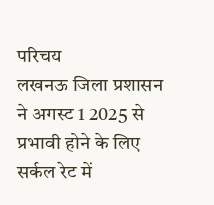परिचय
लखनऊ जिला प्रशासन ने अगस्ट 1 2025 से प्रभावी होने के लिए सर्कल रेट में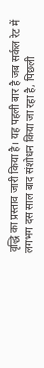वृद्धि का प्रस्ताव जारी किया है। यह पहली बार है जब सर्कल रेट में लगभग दस साल बाद संशोधन किया जा रहा है, पिछली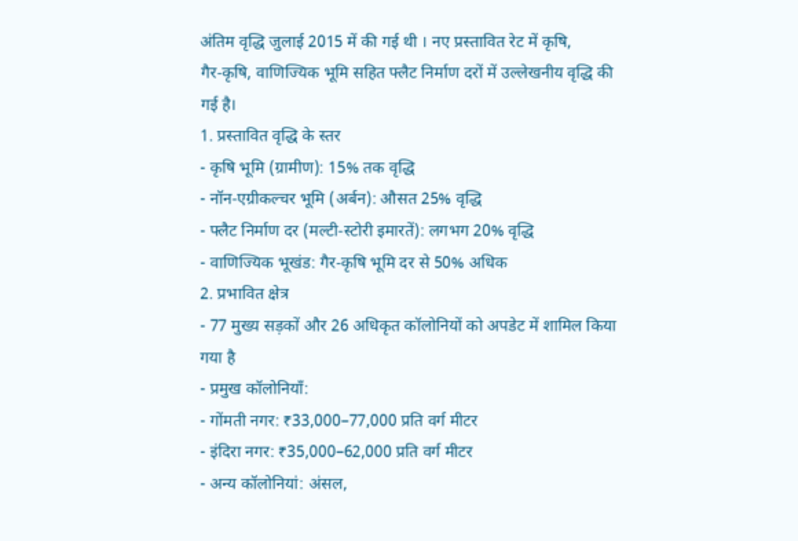अंतिम वृद्धि जुलाई 2015 में की गई थी । नए प्रस्तावित रेट में कृषि, गैर‑कृषि, वाणिज्यिक भूमि सहित फ्लैट निर्माण दरों में उल्लेखनीय वृद्धि की गई है।
1. प्रस्तावित वृद्धि के स्तर
- कृषि भूमि (ग्रामीण): 15% तक वृद्धि
- नॉन‑एग्रीकल्चर भूमि (अर्बन): औसत 25% वृद्धि
- फ्लैट निर्माण दर (मल्टी‑स्टोरी इमारतें): लगभग 20% वृद्धि
- वाणिज्यिक भूखंड: गैर‑कृषि भूमि दर से 50% अधिक
2. प्रभावित क्षेत्र
- 77 मुख्य सड़कों और 26 अधिकृत कॉलोनियों को अपडेट में शामिल किया गया है
- प्रमुख कॉलोनियाँ:
- गोंमती नगर: ₹33,000–77,000 प्रति वर्ग मीटर
- इंदिरा नगर: ₹35,000–62,000 प्रति वर्ग मीटर
- अन्य कॉलोनियां: अंसल,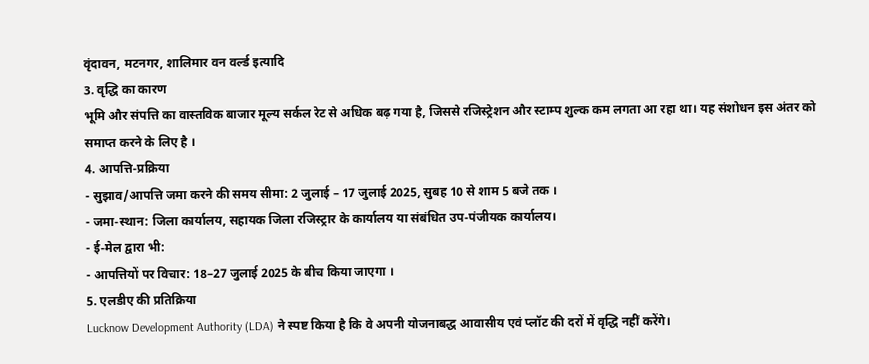वृंदावन, मटनगर, शालिमार वन वर्ल्ड इत्यादि
3. वृद्धि का कारण
भूमि और संपत्ति का वास्तविक बाजार मूल्य सर्कल रेट से अधिक बढ़ गया है, जिससे रजिस्ट्रेशन और स्टाम्प शुल्क कम लगता आ रहा था। यह संशोधन इस अंतर को समाप्त करने के लिए है ।
4. आपत्ति‑प्रक्रिया
- सुझाव/आपत्ति जमा करने की समय सीमा: 2 जुलाई – 17 जुलाई 2025, सुबह 10 से शाम 5 बजे तक ।
- जमा‑स्थान: जिला कार्यालय, सहायक जिला रजिस्ट्रार के कार्यालय या संबंधित उप‑पंजीयक कार्यालय।
- ई‑मेल द्वारा भी:
- आपत्तियों पर विचार: 18–27 जुलाई 2025 के बीच किया जाएगा ।
5. एलडीए की प्रतिक्रिया
Lucknow Development Authority (LDA) ने स्पष्ट किया है कि वे अपनी योजनाबद्ध आवासीय एवं प्लॉट की दरों में वृद्धि नहीं करेंगे।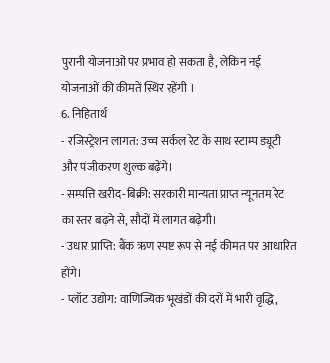पुरानी योजनाओं पर प्रभाव हो सकता है, लेकिन नई योजनाओं की कीमतें स्थिर रहेंगी ।
6. निहितार्थ
- रजिस्ट्रेशन लागत: उच्च सर्कल रेट के साथ स्टाम्प ड्यूटी और पंजीकरण शुल्क बढ़ेंगे।
- सम्पत्ति खरीद‑बिक्री: सरकारी मान्यता प्राप्त न्यूनतम रेट का स्तर बढ़ने से, सौदों में लागत बढ़ेगी।
- उधार प्राप्ति: बैंक ऋण स्पष्ट रूप से नई कीमत पर आधारित होंगे।
- प्लॉट उद्योग: वाणिज्यिक भूखंडों की दरों में भारी वृद्धि,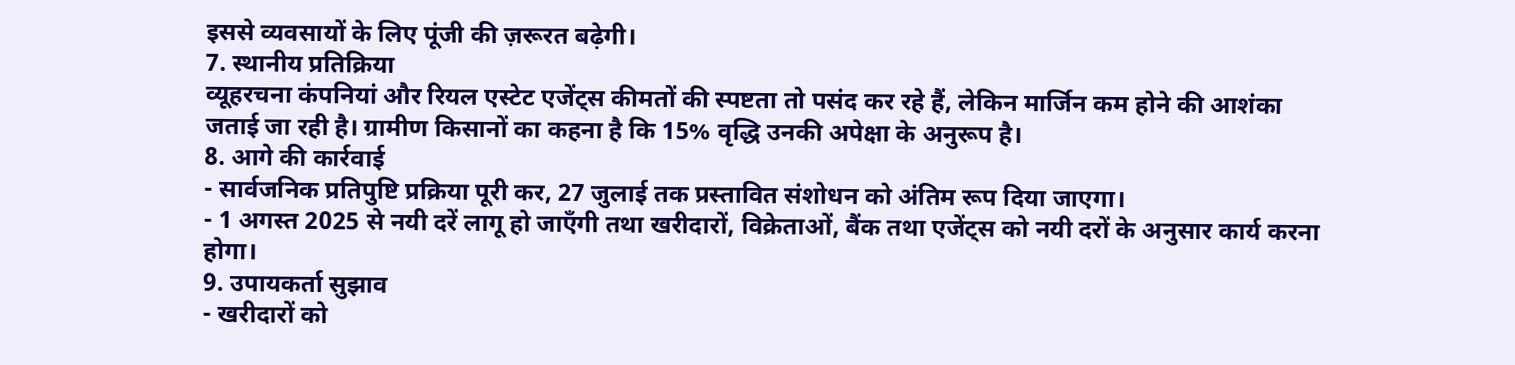इससे व्यवसायों के लिए पूंजी की ज़रूरत बढ़ेगी।
7. स्थानीय प्रतिक्रिया
व्यूहरचना कंपनियां और रियल एस्टेट एजेंट्स कीमतों की स्पष्टता तो पसंद कर रहे हैं, लेकिन मार्जिन कम होने की आशंका जताई जा रही है। ग्रामीण किसानों का कहना है कि 15% वृद्धि उनकी अपेक्षा के अनुरूप है।
8. आगे की कार्रवाई
- सार्वजनिक प्रतिपुष्टि प्रक्रिया पूरी कर, 27 जुलाई तक प्रस्तावित संशोधन को अंतिम रूप दिया जाएगा।
- 1 अगस्त 2025 से नयी दरें लागू हो जाएँगी तथा खरीदारों, विक्रेताओं, बैंक तथा एजेंट्स को नयी दरों के अनुसार कार्य करना होगा।
9. उपायकर्ता सुझाव
- खरीदारों को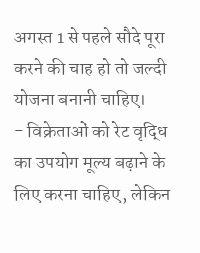अगस्त 1 से पहले सौदे पूरा करने की चाह हो तो जल्दी योजना बनानी चाहिए।
- विक्रेताओं को रेट वृद्धि का उपयोग मूल्य बढ़ाने के लिए करना चाहिए, लेकिन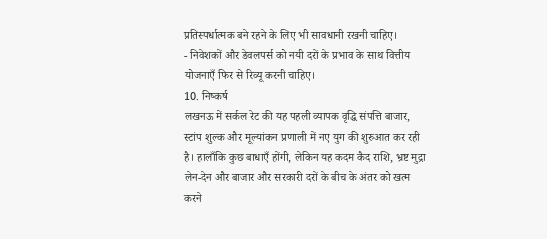प्रतिस्पर्धात्मक बने रहने के लिए भी सावधानी रखनी चाहिए।
- निवेशकों और डेवलपर्स को नयी दरों के प्रभाव के साथ वित्तीय योजनाएँ फिर से रिव्यू करनी चाहिए।
10. निष्कर्ष
लखनऊ में सर्कल रेट की यह पहली व्यापक वृद्धि संपत्ति बाजार, स्टांप शुल्क और मूल्यांकन प्रणाली में नए युग की शुरुआत कर रही है। हालाँकि कुछ बाधाएँ होंगी, लेकिन यह कदम कैद राशि, भ्रष्ट मुद्रा लेन-देन और बाजार और सरकारी दरों के बीच के अंतर को खत्म करने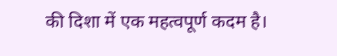की दिशा में एक महत्वपूर्ण कदम है।